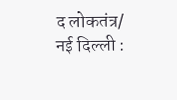द लोकतंत्र/ नई दिल्ली :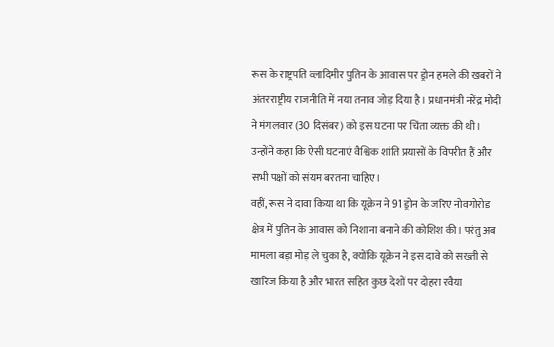रूस के राष्ट्रपति व्लादिमीर पुतिन के आवास पर ड्रोन हमले की खबरों ने अंतरराष्ट्रीय राजनीति में नया तनाव जोड़ दिया है। प्रधानमंत्री नरेंद्र मोदी ने मंगलवार (30 दिसंबर) को इस घटना पर चिंता व्यक्त की थी। उन्होंने कहा कि ऐसी घटनाएं वैश्विक शांति प्रयासों के विपरीत हैं और सभी पक्षों को संयम बरतना चाहिए।
वहीं, रूस ने दावा किया था कि यूक्रेन ने 91 ड्रोन के जरिए नोवगोरोड क्षेत्र में पुतिन के आवास को निशाना बनाने की कोशिश की। परंतु अब मामला बड़ा मोड़ ले चुका है, क्योंकि यूक्रेन ने इस दावे को सख्ती से खारिज किया है और भारत सहित कुछ देशों पर दोहरा रवैया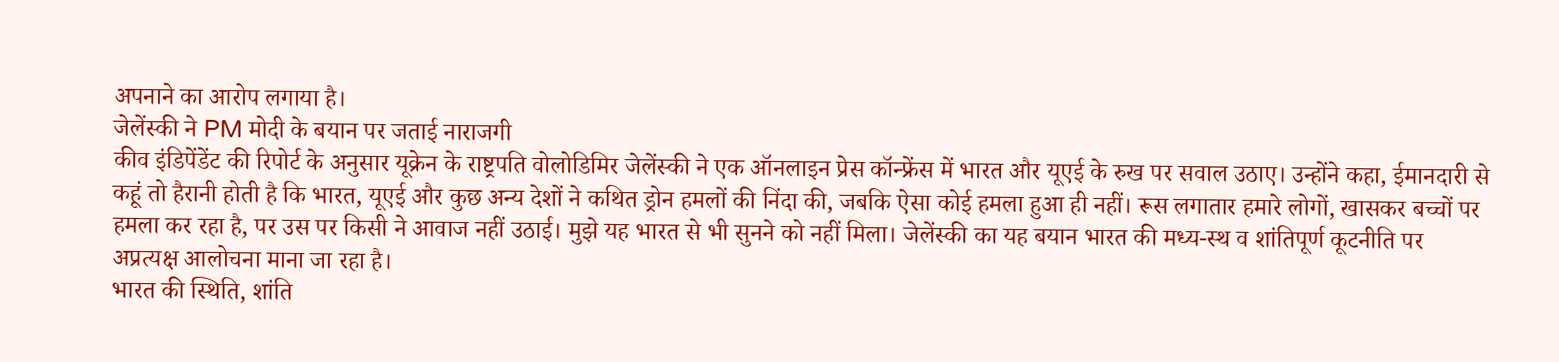अपनाने का आरोप लगाया है।
जेलेंस्की ने PM मोदी के बयान पर जताई नाराजगी
कीव इंडिपेंडेंट की रिपोर्ट के अनुसार यूक्रेन के राष्ट्रपति वोलोडिमिर जेलेंस्की ने एक ऑनलाइन प्रेस कॉन्फ्रेंस में भारत और यूएई के रुख पर सवाल उठाए। उन्होंने कहा, ईमानदारी से कहूं तो हैरानी होती है कि भारत, यूएई और कुछ अन्य देशों ने कथित ड्रोन हमलों की निंदा की, जबकि ऐसा कोई हमला हुआ ही नहीं। रूस लगातार हमारे लोगों, खासकर बच्चों पर हमला कर रहा है, पर उस पर किसी ने आवाज नहीं उठाई। मुझे यह भारत से भी सुनने को नहीं मिला। जेलेंस्की का यह बयान भारत की मध्य-स्थ व शांतिपूर्ण कूटनीति पर अप्रत्यक्ष आलोचना माना जा रहा है।
भारत की स्थिति, शांति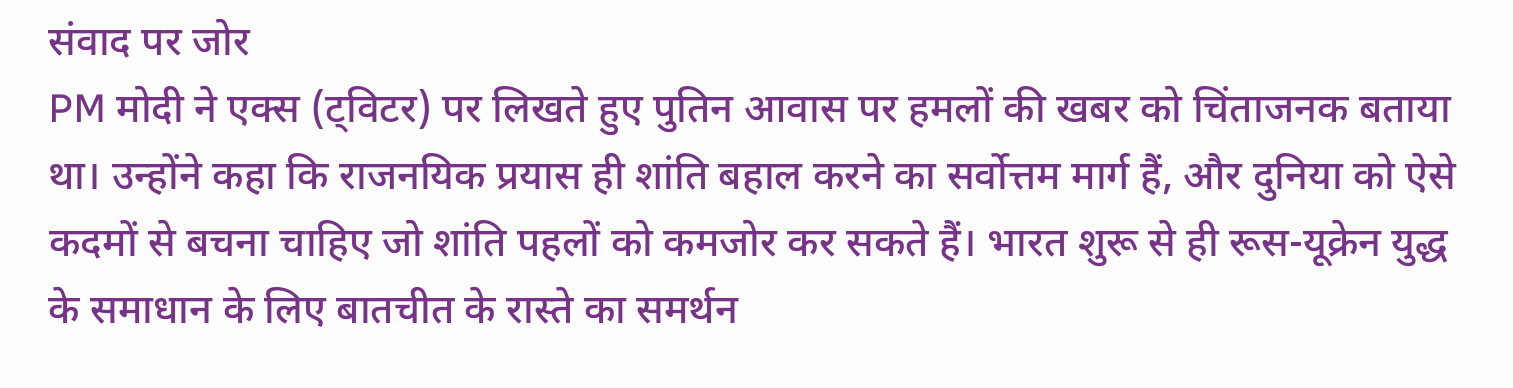संवाद पर जोर
PM मोदी ने एक्स (ट्विटर) पर लिखते हुए पुतिन आवास पर हमलों की खबर को चिंताजनक बताया था। उन्होंने कहा कि राजनयिक प्रयास ही शांति बहाल करने का सर्वोत्तम मार्ग हैं, और दुनिया को ऐसे कदमों से बचना चाहिए जो शांति पहलों को कमजोर कर सकते हैं। भारत शुरू से ही रूस-यूक्रेन युद्ध के समाधान के लिए बातचीत के रास्ते का समर्थन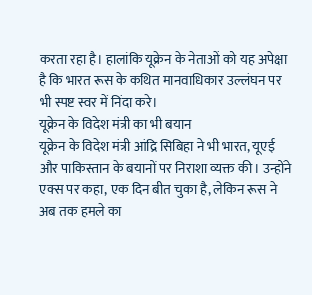करता रहा है। हालांकि यूक्रेन के नेताओं को यह अपेक्षा है कि भारत रूस के कथित मानवाधिकार उल्लंघन पर भी स्पष्ट स्वर में निंदा करे।
यूक्रेन के विदेश मंत्री का भी बयान
यूक्रेन के विदेश मंत्री आंद्रि सिबिहा ने भी भारत, यूएई और पाकिस्तान के बयानों पर निराशा व्यक्त की। उन्होंने एक्स पर कहा, एक दिन बीत चुका है, लेकिन रूस ने अब तक हमले का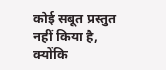कोई सबूत प्रस्तुत नहीं किया है, क्योंकि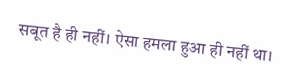सबूत है ही नहीं। ऐसा हमला हुआ ही नहीं था।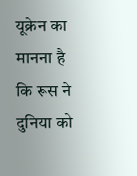यूक्रेन का मानना है कि रूस ने दुनिया को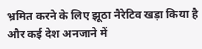भ्रमित करने के लिए झूठा नैरेटिव खड़ा किया है और कई देश अनजाने में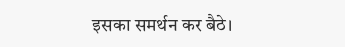इसका समर्थन कर बैठे।